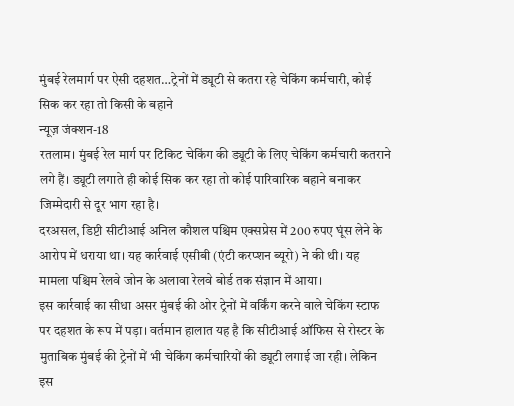मुंबई रेलमार्ग पर ऐसी दहशत…ट्रेनों में ड्यूटी से कतरा रहे चेकिंग कर्मचारी, कोई सिक कर रहा तो किसी के बहाने
न्यूज़ जंक्शन-18
रतलाम। मुंबई रेल मार्ग पर टिकिट चेकिंग की ड्यूटी के लिए चेकिंग कर्मचारी कतराने लगे हैं। ड्यूटी लगाते ही कोई सिक कर रहा तो कोई पारिवारिक बहाने बनाकर जिम्मेदारी से दूर भाग रहा है।
दरअसल, डिप्टी सीटीआई अनिल कौशल पश्चिम एक्सप्रेस में 200 रुपए घूंस लेने के आरोप में धराया था। यह कार्रवाई एसीबी (एंटी करप्शन ब्यूरो) ने की थी। यह मामला पश्चिम रेलवे जोन के अलावा रेलवे बोर्ड तक संज्ञान में आया।
इस कार्रवाई का सीधा असर मुंबई की ओर ट्रेनों में वर्किंग करने वाले चेकिंग स्टाफ पर दहशत के रूप में पड़ा। वर्तमान हालात यह है कि सीटीआई ऑफिस से रोस्टर के मुताबिक मुंबई की ट्रेनों में भी चेकिंग कर्मचारियों की ड्यूटी लगाई जा रही। लेकिन इस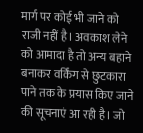मार्ग पर कोई भी जाने को राजी नहीं है। अवकाश लेने को आमादा है तो अन्य बहाने बनाकर वर्किंग से छुटकारा पाने तक के प्रयास किए जाने की सूचनाएं आ रही है। जो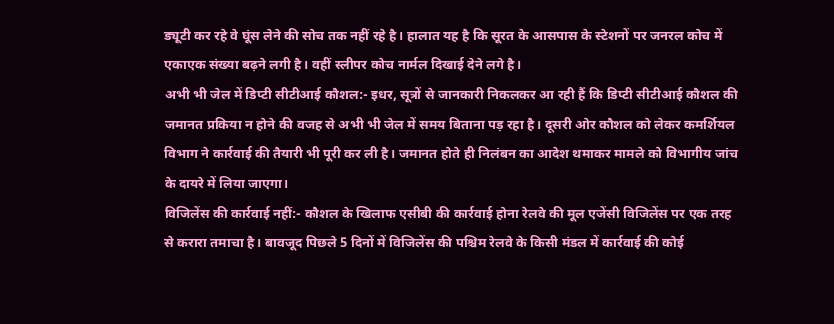ड्यूटी कर रहे वे घूंस लेने की सोच तक नहीं रहे है। हालात यह है कि सूरत के आसपास के स्टेशनों पर जनरल कोच में एकाएक संख्या बढ़ने लगी है। वहीं स्लीपर कोच नार्मल दिखाई देने लगे है।
अभी भी जेल में डिप्टी सीटीआई कौशल:- इधर, सूत्रों से जानकारी निकलकर आ रही हैं कि डिप्टी सीटीआई कौशल की जमानत प्रकिया न होने की वजह से अभी भी जेल में समय बिताना पड़ रहा है। दूसरी ओर कौशल को लेकर कमर्शियल विभाग ने कार्रवाई की तैयारी भी पूरी कर ली है। जमानत होते ही निलंबन का आदेश थमाकर मामले को विभागीय जांच के दायरे में लिया जाएगा।
विजिलेंस की कार्रवाई नहीं:- कौशल के खिलाफ एसीबी की कार्रवाई होना रेलवे की मूल एजेंसी विजिलेंस पर एक तरह से करारा तमाचा है। बावजूद पिछले 5 दिनों में विजिलेंस की पश्चिम रेलवे के किसी मंडल में कार्रवाई की कोई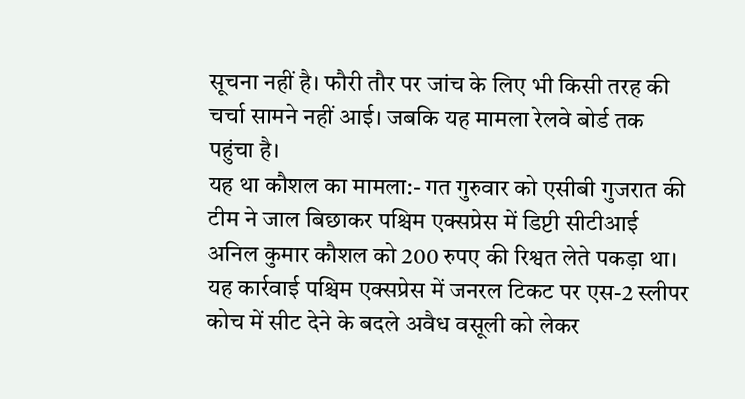सूचना नहीं है। फौरी तौर पर जांच के लिए भी किसी तरह की चर्चा सामने नहीं आई। जबकि यह मामला रेलवे बोर्ड तक पहुंचा है।
यह था कौशल का मामला:- गत गुरुवार को एसीबी गुजरात की टीम ने जाल बिछाकर पश्चिम एक्सप्रेस में डिप्टी सीटीआई अनिल कुमार कौशल को 200 रुपए की रिश्वत लेते पकड़ा था। यह कार्रवाई पश्चिम एक्सप्रेस में जनरल टिकट पर एस-2 स्लीपर कोच में सीट देने के बदले अवैध वसूली को लेकर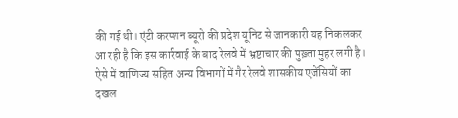की गई थी। एंटी करप्शन ब्यूरो की प्रदेश यूनिट से जानकारी यह निकलकर आ रही है कि इस कार्रवाई के बाद रेलवे में भ्रष्टाचार की पुख़्ता मुहर लगी है। ऐसे में वाणिज्य सहित अन्य विभागों में गैर रेलवे शासकीय एजेंसियों का दखल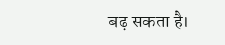बढ़ सकता है।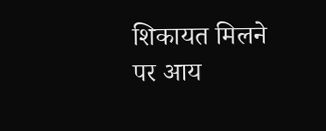शिकायत मिलने पर आय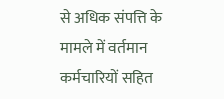से अधिक संपत्ति के मामले में वर्तमान कर्मचारियों सहित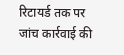रिटायर्ड तक पर जांच कार्रवाई की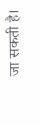जा सकती है।